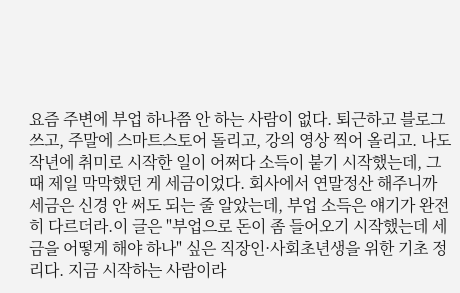요즘 주변에 부업 하나쯤 안 하는 사람이 없다. 퇴근하고 블로그 쓰고, 주말에 스마트스토어 돌리고, 강의 영상 찍어 올리고. 나도 작년에 취미로 시작한 일이 어쩌다 소득이 붙기 시작했는데, 그때 제일 막막했던 게 세금이었다. 회사에서 연말정산 해주니까 세금은 신경 안 써도 되는 줄 알았는데, 부업 소득은 얘기가 완전히 다르더라.이 글은 "부업으로 돈이 좀 들어오기 시작했는데 세금을 어떻게 해야 하나" 싶은 직장인·사회초년생을 위한 기초 정리다. 지금 시작하는 사람이라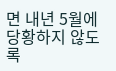면 내년 5월에 당황하지 않도록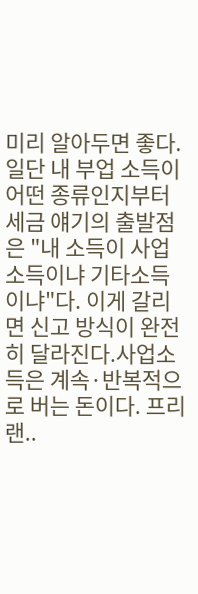미리 알아두면 좋다.일단 내 부업 소득이 어떤 종류인지부터세금 얘기의 출발점은 "내 소득이 사업소득이냐 기타소득이냐"다. 이게 갈리면 신고 방식이 완전히 달라진다.사업소득은 계속·반복적으로 버는 돈이다. 프리랜..